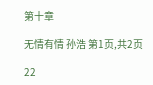第十章

无情有情 孙浩 第1页,共2页

22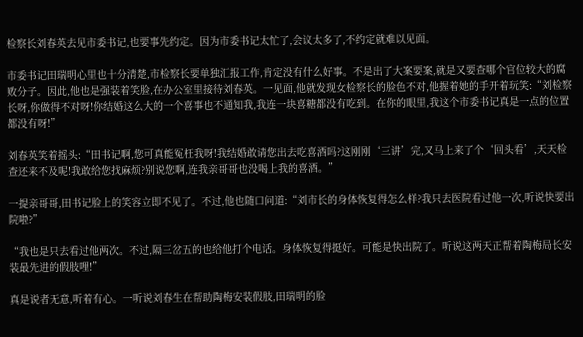检察长刘春英去见市委书记,也要事先约定。因为市委书记太忙了,会议太多了,不约定就难以见面。

市委书记田瑞明心里也十分清楚,市检察长要单独汇报工作,肯定没有什么好事。不是出了大案要案,就是又要查哪个官位较大的腐败分子。因此,他也是强装着笑脸,在办公室里接待刘春英。一见面,他就发现女检察长的脸色不对,他握着她的手开着玩笑:“刘检察长呀,你做得不对呀!你结婚这么大的一个喜事也不通知我,我连一块喜糖都没有吃到。在你的眼里,我这个市委书记真是一点的位置都没有呀!”

刘春英笑着摇头:“田书记啊,您可真能冤枉我呀!我结婚敢请您出去吃喜酒吗?这刚刚‘三讲’完,又马上来了个‘回头看’,天天检查还来不及呢!我敢给您找麻烦?别说您啊,连我亲哥哥也没喝上我的喜酒。”

一提亲哥哥,田书记脸上的笑容立即不见了。不过,他也随口问道:“刘市长的身体恢复得怎么样?我只去医院看过他一次,听说快要出院啦?”

“我也是只去看过他两次。不过,隔三岔五的也给他打个电话。身体恢复得挺好。可能是快出院了。听说这两天正帮着陶梅局长安装最先进的假肢哩!”

真是说者无意,听着有心。一听说刘春生在帮助陶梅安装假肢,田瑞明的脸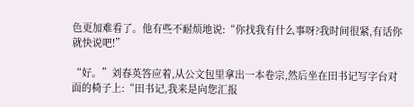色更加难看了。他有些不耐烦地说:“你找我有什么事呀?我时间很紧,有话你就快说吧!”

“好。”刘春英答应着,从公文包里拿出一本卷宗,然后坐在田书记写字台对面的椅子上:“田书记,我来是向您汇报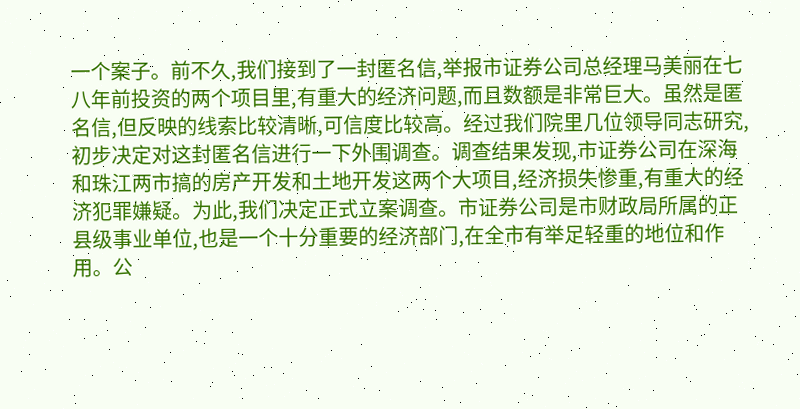一个案子。前不久,我们接到了一封匿名信,举报市证券公司总经理马美丽在七八年前投资的两个项目里,有重大的经济问题,而且数额是非常巨大。虽然是匿名信,但反映的线索比较清晰,可信度比较高。经过我们院里几位领导同志研究,初步决定对这封匿名信进行一下外围调查。调查结果发现,市证券公司在深海和珠江两市搞的房产开发和土地开发这两个大项目,经济损失惨重,有重大的经济犯罪嫌疑。为此,我们决定正式立案调查。市证券公司是市财政局所属的正县级事业单位,也是一个十分重要的经济部门,在全市有举足轻重的地位和作用。公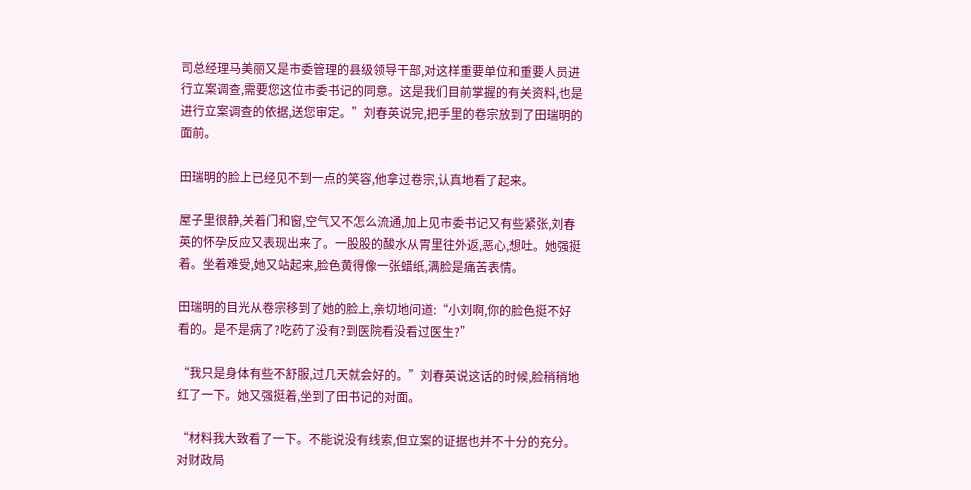司总经理马美丽又是市委管理的县级领导干部,对这样重要单位和重要人员进行立案调查,需要您这位市委书记的同意。这是我们目前掌握的有关资料,也是进行立案调查的依据,送您审定。”刘春英说完,把手里的卷宗放到了田瑞明的面前。

田瑞明的脸上已经见不到一点的笑容,他拿过卷宗,认真地看了起来。

屋子里很静,关着门和窗,空气又不怎么流通,加上见市委书记又有些紧张,刘春英的怀孕反应又表现出来了。一股股的酸水从胃里往外返,恶心,想吐。她强挺着。坐着难受,她又站起来,脸色黄得像一张蜡纸,满脸是痛苦表情。

田瑞明的目光从卷宗移到了她的脸上,亲切地问道:“小刘啊,你的脸色挺不好看的。是不是病了?吃药了没有?到医院看没看过医生?”

“我只是身体有些不舒服,过几天就会好的。”刘春英说这话的时候,脸稍稍地红了一下。她又强挺着,坐到了田书记的对面。

“材料我大致看了一下。不能说没有线索,但立案的证据也并不十分的充分。对财政局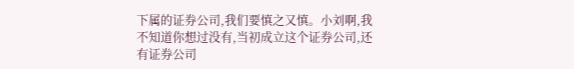下属的证券公司,我们要慎之又慎。小刘啊,我不知道你想过没有,当初成立这个证券公司,还有证券公司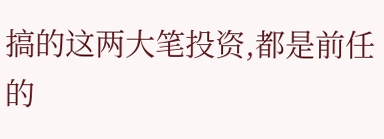搞的这两大笔投资,都是前任的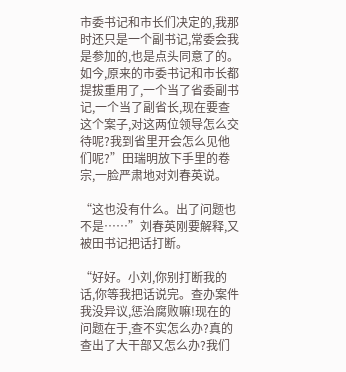市委书记和市长们决定的,我那时还只是一个副书记,常委会我是参加的,也是点头同意了的。如今,原来的市委书记和市长都提拔重用了,一个当了省委副书记,一个当了副省长,现在要查这个案子,对这两位领导怎么交待呢?我到省里开会怎么见他们呢?”田瑞明放下手里的卷宗,一脸严肃地对刘春英说。

“这也没有什么。出了问题也不是……”刘春英刚要解释,又被田书记把话打断。

“好好。小刘,你别打断我的话,你等我把话说完。查办案件我没异议,惩治腐败嘛!现在的问题在于,查不实怎么办?真的查出了大干部又怎么办?我们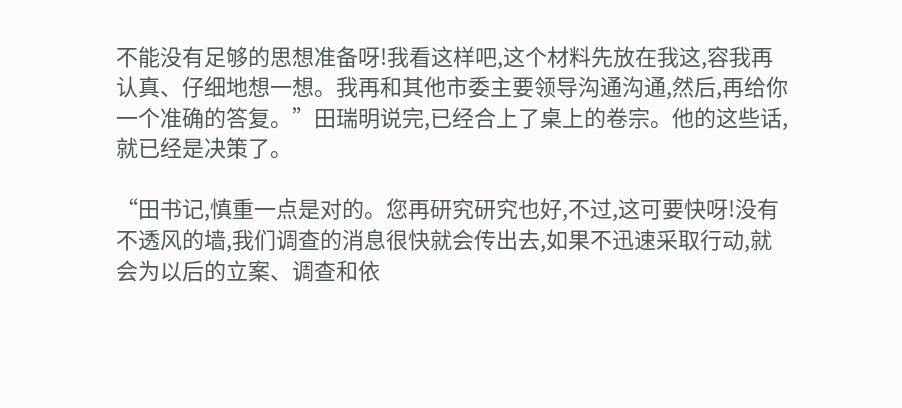不能没有足够的思想准备呀!我看这样吧,这个材料先放在我这,容我再认真、仔细地想一想。我再和其他市委主要领导沟通沟通,然后,再给你一个准确的答复。”田瑞明说完,已经合上了桌上的卷宗。他的这些话,就已经是决策了。

“田书记,慎重一点是对的。您再研究研究也好,不过,这可要快呀!没有不透风的墙,我们调查的消息很快就会传出去,如果不迅速采取行动,就会为以后的立案、调查和依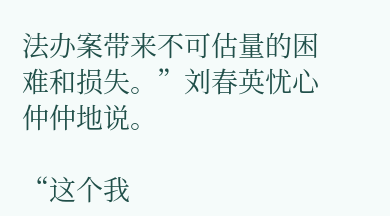法办案带来不可估量的困难和损失。”刘春英忧心仲仲地说。

“这个我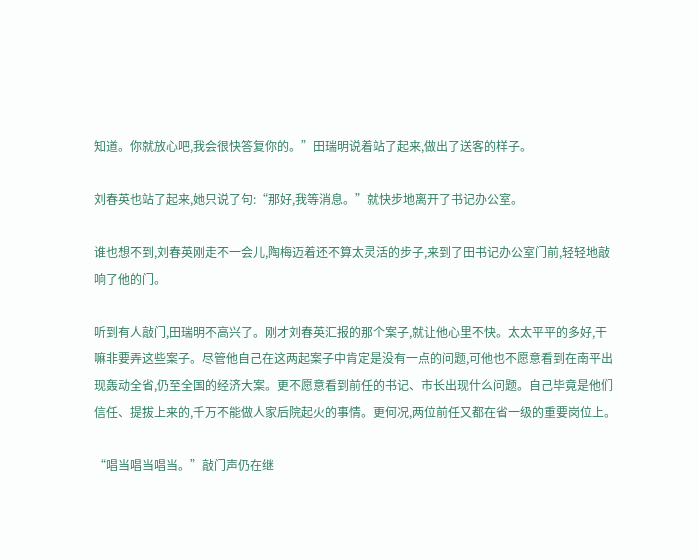知道。你就放心吧,我会很快答复你的。”田瑞明说着站了起来,做出了送客的样子。

刘春英也站了起来,她只说了句:“那好,我等消息。”就快步地离开了书记办公室。

谁也想不到,刘春英刚走不一会儿,陶梅迈着还不算太灵活的步子,来到了田书记办公室门前,轻轻地敲响了他的门。

听到有人敲门,田瑞明不高兴了。刚才刘春英汇报的那个案子,就让他心里不快。太太平平的多好,干嘛非要弄这些案子。尽管他自己在这两起案子中肯定是没有一点的问题,可他也不愿意看到在南平出现轰动全省,仍至全国的经济大案。更不愿意看到前任的书记、市长出现什么问题。自己毕竟是他们信任、提拔上来的,千万不能做人家后院起火的事情。更何况,两位前任又都在省一级的重要岗位上。

“唱当唱当唱当。”敲门声仍在继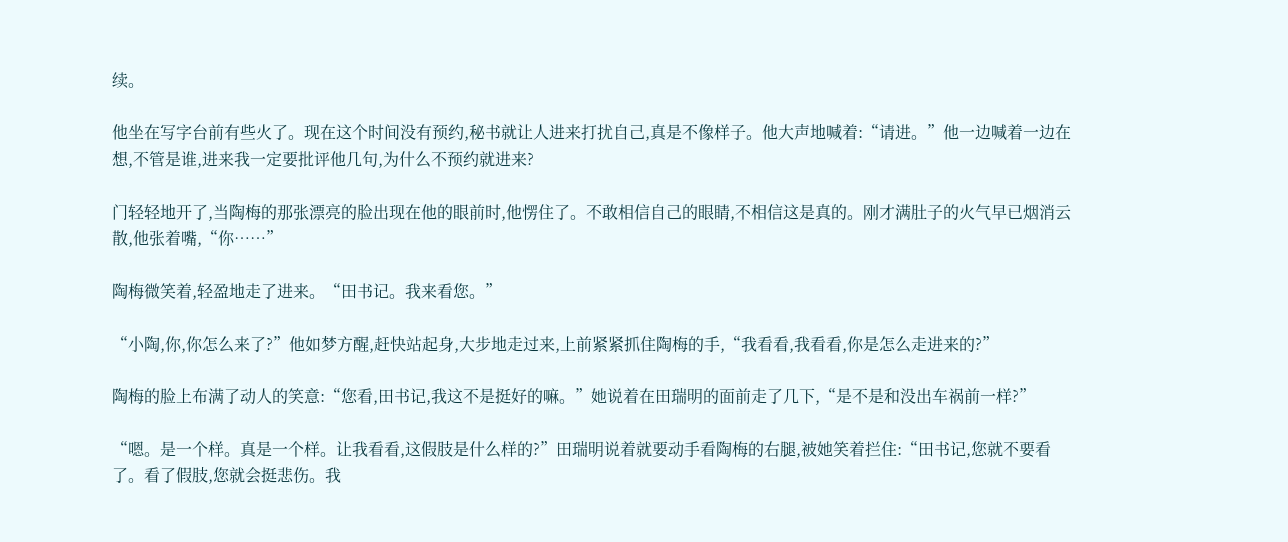续。

他坐在写字台前有些火了。现在这个时间没有预约,秘书就让人进来打扰自己,真是不像样子。他大声地喊着:“请进。”他一边喊着一边在想,不管是谁,进来我一定要批评他几句,为什么不预约就进来?

门轻轻地开了,当陶梅的那张漂亮的脸出现在他的眼前时,他愣住了。不敢相信自己的眼睛,不相信这是真的。刚才满肚子的火气早已烟消云散,他张着嘴,“你……”

陶梅微笑着,轻盈地走了进来。“田书记。我来看您。”

“小陶,你,你怎么来了?”他如梦方醒,赶快站起身,大步地走过来,上前紧紧抓住陶梅的手,“我看看,我看看,你是怎么走进来的?”

陶梅的脸上布满了动人的笑意:“您看,田书记,我这不是挺好的嘛。”她说着在田瑞明的面前走了几下,“是不是和没出车祸前一样?”

“嗯。是一个样。真是一个样。让我看看,这假肢是什么样的?”田瑞明说着就要动手看陶梅的右腿,被她笑着拦住:“田书记,您就不要看了。看了假肢,您就会挺悲伤。我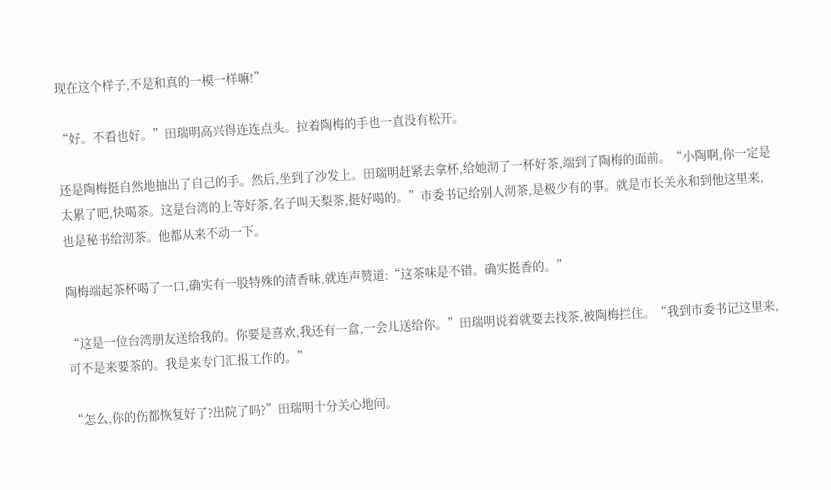现在这个样子,不是和真的一模一样嘛!”

“好。不看也好。”田瑞明高兴得连连点头。拉着陶梅的手也一直没有松开。

还是陶梅挺自然地抽出了自己的手。然后,坐到了沙发上。田瑞明赶紧去拿杯,给她沏了一杯好茶,端到了陶梅的面前。“小陶啊,你一定是太累了吧,快喝茶。这是台湾的上等好茶,名子叫天梨茶,挺好喝的。”市委书记给别人沏茶,是极少有的事。就是市长关永和到他这里来,也是秘书给沏茶。他都从来不动一下。

陶梅端起茶杯喝了一口,确实有一股特殊的清香味,就连声赞道:“这茶味是不错。确实挺香的。”

“这是一位台湾朋友送给我的。你要是喜欢,我还有一盒,一会儿送给你。”田瑞明说着就要去找茶,被陶梅拦住。“我到市委书记这里来,可不是来要茶的。我是来专门汇报工作的。”

“怎么,你的伤都恢复好了?出院了吗?”田瑞明十分关心地问。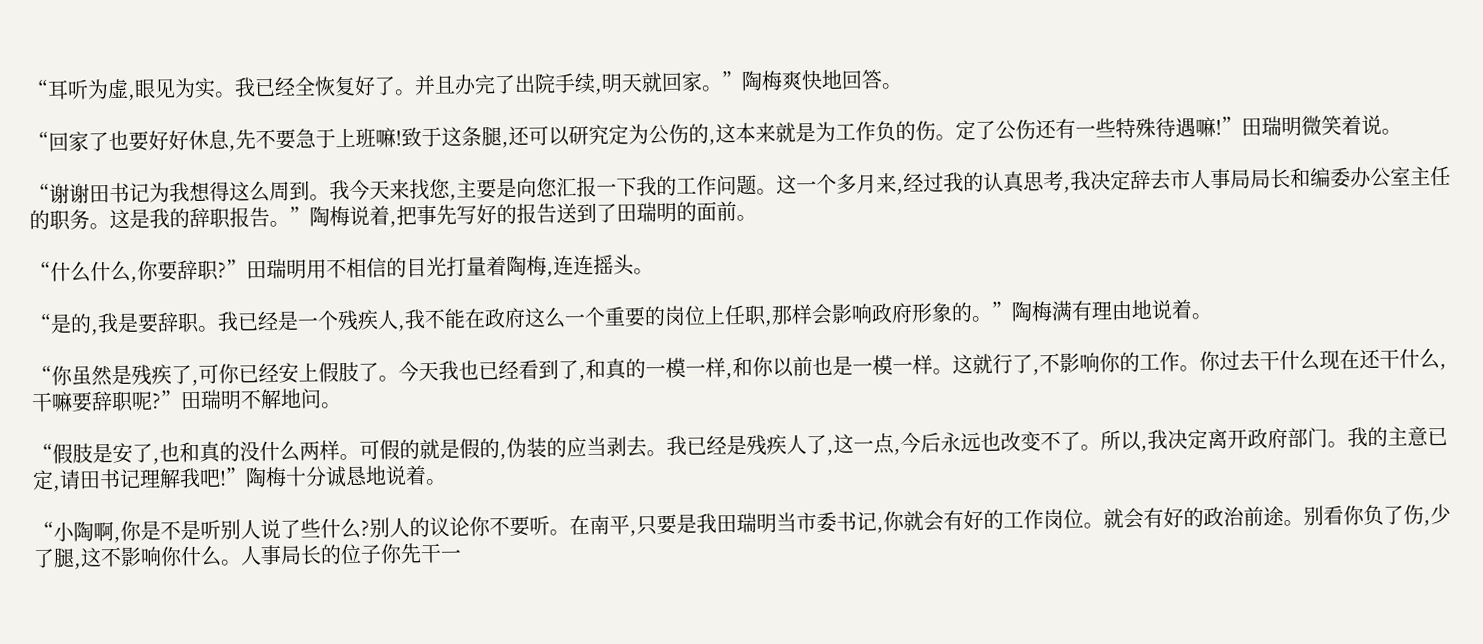“耳听为虚,眼见为实。我已经全恢复好了。并且办完了出院手续,明天就回家。”陶梅爽快地回答。

“回家了也要好好休息,先不要急于上班嘛!致于这条腿,还可以研究定为公伤的,这本来就是为工作负的伤。定了公伤还有一些特殊待遇嘛!”田瑞明微笑着说。

“谢谢田书记为我想得这么周到。我今天来找您,主要是向您汇报一下我的工作问题。这一个多月来,经过我的认真思考,我决定辞去市人事局局长和编委办公室主任的职务。这是我的辞职报告。”陶梅说着,把事先写好的报告送到了田瑞明的面前。

“什么什么,你要辞职?”田瑞明用不相信的目光打量着陶梅,连连摇头。

“是的,我是要辞职。我已经是一个残疾人,我不能在政府这么一个重要的岗位上任职,那样会影响政府形象的。”陶梅满有理由地说着。

“你虽然是残疾了,可你已经安上假肢了。今天我也已经看到了,和真的一模一样,和你以前也是一模一样。这就行了,不影响你的工作。你过去干什么现在还干什么,干嘛要辞职呢?”田瑞明不解地问。

“假肢是安了,也和真的没什么两样。可假的就是假的,伪装的应当剥去。我已经是残疾人了,这一点,今后永远也改变不了。所以,我决定离开政府部门。我的主意已定,请田书记理解我吧!”陶梅十分诚恳地说着。

“小陶啊,你是不是听别人说了些什么?别人的议论你不要听。在南平,只要是我田瑞明当市委书记,你就会有好的工作岗位。就会有好的政治前途。别看你负了伤,少了腿,这不影响你什么。人事局长的位子你先干一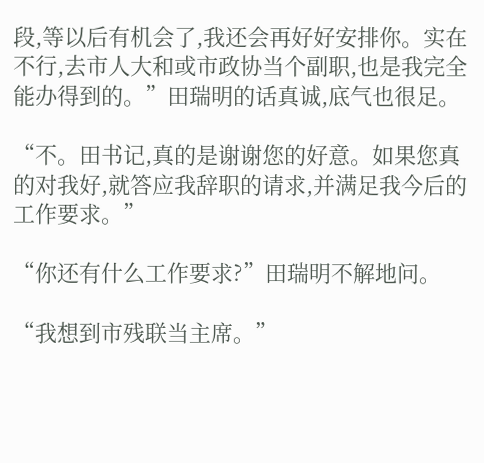段,等以后有机会了,我还会再好好安排你。实在不行,去市人大和或市政协当个副职,也是我完全能办得到的。”田瑞明的话真诚,底气也很足。

“不。田书记,真的是谢谢您的好意。如果您真的对我好,就答应我辞职的请求,并满足我今后的工作要求。”

“你还有什么工作要求?”田瑞明不解地问。

“我想到市残联当主席。”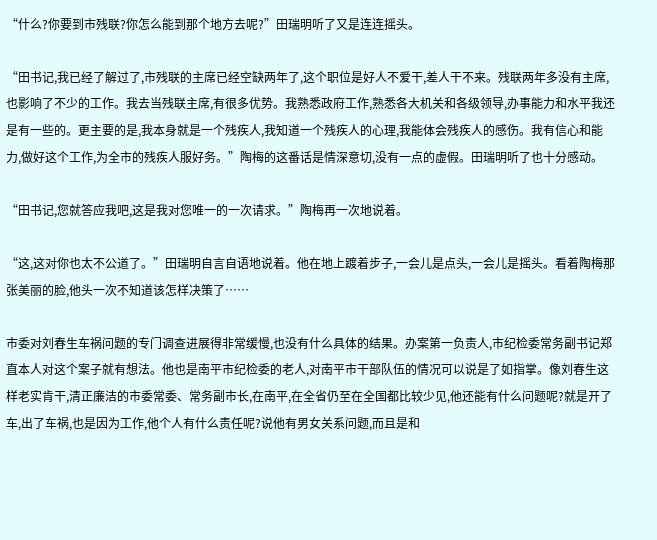“什么?你要到市残联?你怎么能到那个地方去呢?”田瑞明听了又是连连摇头。

“田书记,我已经了解过了,市残联的主席已经空缺两年了,这个职位是好人不爱干,差人干不来。残联两年多没有主席,也影响了不少的工作。我去当残联主席,有很多优势。我熟悉政府工作,熟悉各大机关和各级领导,办事能力和水平我还是有一些的。更主要的是,我本身就是一个残疾人,我知道一个残疾人的心理,我能体会残疾人的感伤。我有信心和能力,做好这个工作,为全市的残疾人服好务。”陶梅的这番话是情深意切,没有一点的虚假。田瑞明听了也十分感动。

“田书记,您就答应我吧,这是我对您唯一的一次请求。”陶梅再一次地说着。

“这,这对你也太不公道了。”田瑞明自言自语地说着。他在地上踱着步子,一会儿是点头,一会儿是摇头。看着陶梅那张美丽的脸,他头一次不知道该怎样决策了……

市委对刘春生车祸问题的专门调查进展得非常缓慢,也没有什么具体的结果。办案第一负责人,市纪检委常务副书记郑直本人对这个案子就有想法。他也是南平市纪检委的老人,对南平市干部队伍的情况可以说是了如指掌。像刘春生这样老实肯干,清正廉洁的市委常委、常务副市长,在南平,在全省仍至在全国都比较少见,他还能有什么问题呢?就是开了车,出了车祸,也是因为工作,他个人有什么责任呢?说他有男女关系问题,而且是和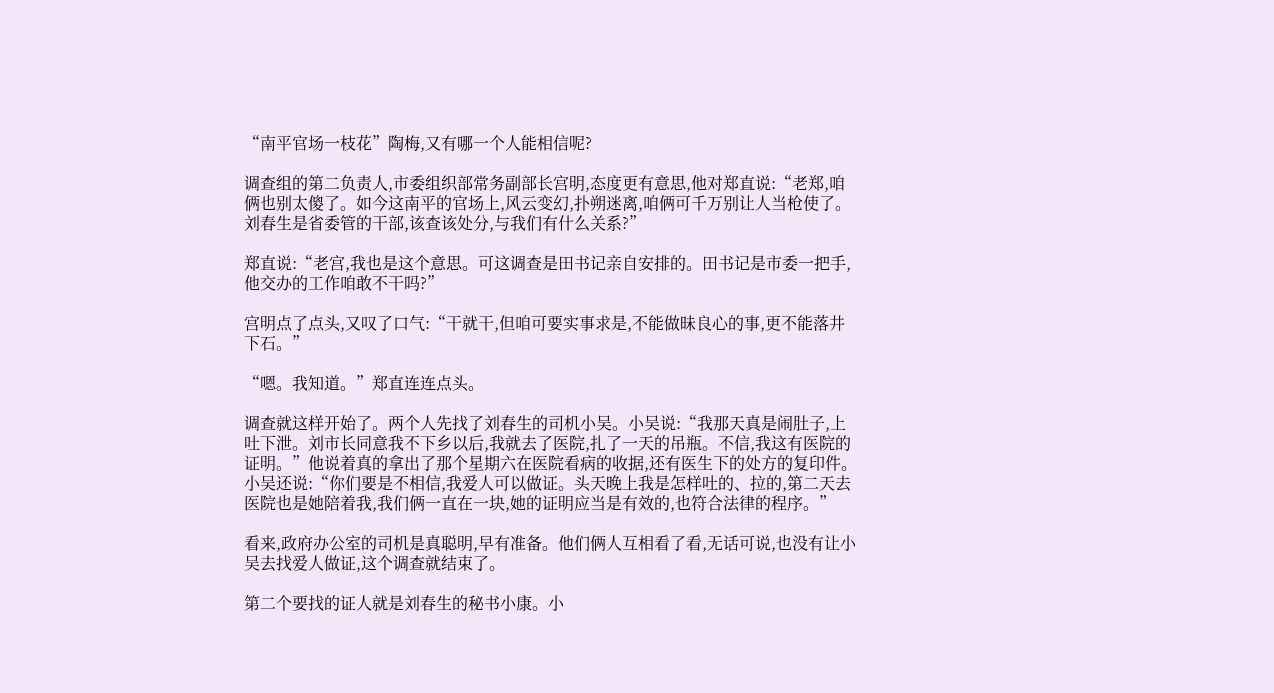“南平官场一枝花”陶梅,又有哪一个人能相信呢?

调查组的第二负责人,市委组织部常务副部长宫明,态度更有意思,他对郑直说:“老郑,咱俩也别太傻了。如今这南平的官场上,风云变幻,扑朔迷离,咱俩可千万别让人当枪使了。刘春生是省委管的干部,该查该处分,与我们有什么关系?”

郑直说:“老宫,我也是这个意思。可这调查是田书记亲自安排的。田书记是市委一把手,他交办的工作咱敢不干吗?”

宫明点了点头,又叹了口气:“干就干,但咱可要实事求是,不能做昧良心的事,更不能落井下石。”

“嗯。我知道。”郑直连连点头。

调查就这样开始了。两个人先找了刘春生的司机小吴。小吴说:“我那天真是闹肚子,上吐下泄。刘市长同意我不下乡以后,我就去了医院,扎了一天的吊瓶。不信,我这有医院的证明。”他说着真的拿出了那个星期六在医院看病的收据,还有医生下的处方的复印件。小吴还说:“你们要是不相信,我爱人可以做证。头天晚上我是怎样吐的、拉的,第二天去医院也是她陪着我,我们俩一直在一块,她的证明应当是有效的,也符合法律的程序。”

看来,政府办公室的司机是真聪明,早有准备。他们俩人互相看了看,无话可说,也没有让小吴去找爱人做证,这个调查就结束了。

第二个要找的证人就是刘春生的秘书小康。小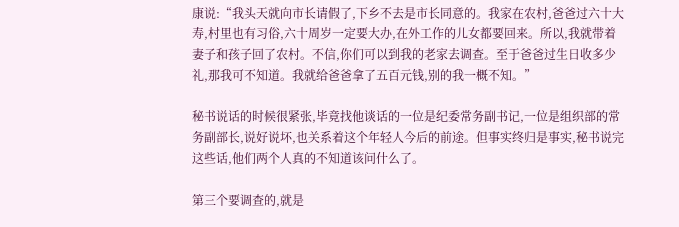康说:“我头天就向市长请假了,下乡不去是市长同意的。我家在农村,爸爸过六十大寿,村里也有习俗,六十周岁一定要大办,在外工作的儿女都要回来。所以,我就带着妻子和孩子回了农村。不信,你们可以到我的老家去调查。至于爸爸过生日收多少礼,那我可不知道。我就给爸爸拿了五百元钱,别的我一概不知。”

秘书说话的时候很紧张,毕竟找他谈话的一位是纪委常务副书记,一位是组织部的常务副部长,说好说坏,也关系着这个年轻人今后的前途。但事实终归是事实,秘书说完这些话,他们两个人真的不知道该问什么了。

第三个要调查的,就是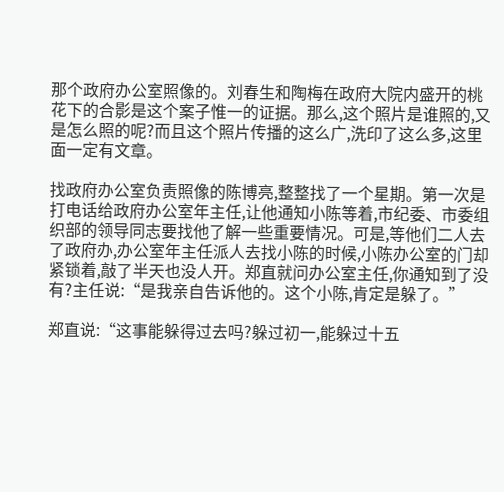那个政府办公室照像的。刘春生和陶梅在政府大院内盛开的桃花下的合影是这个案子惟一的证据。那么,这个照片是谁照的,又是怎么照的呢?而且这个照片传播的这么广,洗印了这么多,这里面一定有文章。

找政府办公室负责照像的陈博亮,整整找了一个星期。第一次是打电话给政府办公室年主任,让他通知小陈等着,市纪委、市委组织部的领导同志要找他了解一些重要情况。可是,等他们二人去了政府办,办公室年主任派人去找小陈的时候,小陈办公室的门却紧锁着,敲了半天也没人开。郑直就问办公室主任,你通知到了没有?主任说:“是我亲自告诉他的。这个小陈,肯定是躲了。”

郑直说:“这事能躲得过去吗?躲过初一,能躲过十五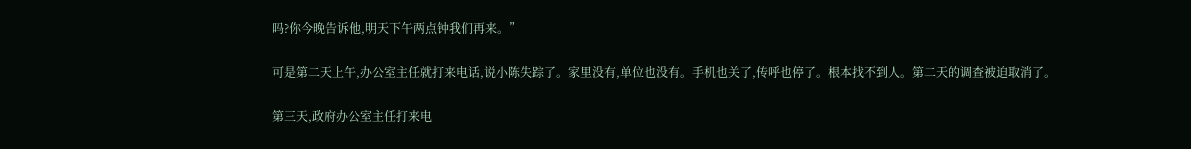吗?你今晚告诉他,明天下午两点钟我们再来。”

可是第二天上午,办公室主任就打来电话,说小陈失踪了。家里没有,单位也没有。手机也关了,传呼也停了。根本找不到人。第二天的调查被迫取消了。

第三天,政府办公室主任打来电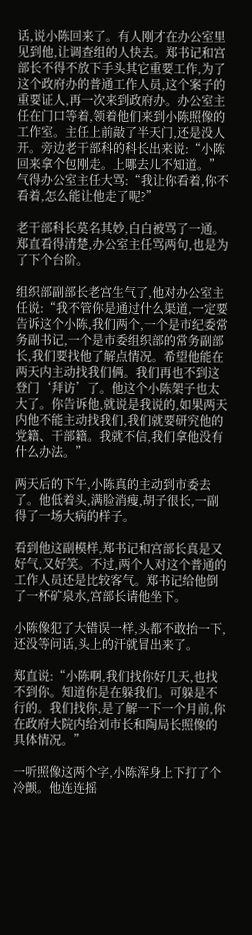话,说小陈回来了。有人刚才在办公室里见到他,让调查组的人快去。郑书记和宫部长不得不放下手头其它重要工作,为了这个政府办的普通工作人员,这个案子的重要证人,再一次来到政府办。办公室主任在门口等着,领着他们来到小陈照像的工作室。主任上前敲了半天门,还是没人开。旁边老干部科的科长出来说:“小陈回来拿个包刚走。上哪去儿不知道。”气得办公室主任大骂:“我让你看着,你不看着,怎么能让他走了呢?”

老干部科长莫名其妙,白白被骂了一通。郑直看得清楚,办公室主任骂两句,也是为了下个台阶。

组织部副部长老宫生气了,他对办公室主任说:“我不管你是通过什么渠道,一定要告诉这个小陈,我们两个,一个是市纪委常务副书记,一个是市委组织部的常务副部长,我们要找他了解点情况。希望他能在两天内主动找我们俩。我们再也不到这登门‘拜访’了。他这个小陈架子也太大了。你告诉他,就说是我说的,如果两天内他不能主动找我们,我们就要研究他的党籍、干部籍。我就不信,我们拿他没有什么办法。”

两天后的下午,小陈真的主动到市委去了。他低着头,满脸消瘦,胡子很长,一副得了一场大病的样子。

看到他这副模样,郑书记和宫部长真是又好气,又好笑。不过,两个人对这个普通的工作人员还是比较客气。郑书记给他倒了一杯矿泉水,宫部长请他坐下。

小陈像犯了大错误一样,头都不敢抬一下,还没等问话,头上的汗就冒出来了。

郑直说:“小陈啊,我们找你好几天,也找不到你。知道你是在躲我们。可躲是不行的。我们找你,是了解一下一个月前,你在政府大院内给刘市长和陶局长照像的具体情况。”

一听照像这两个字,小陈浑身上下打了个冷颤。他连连摇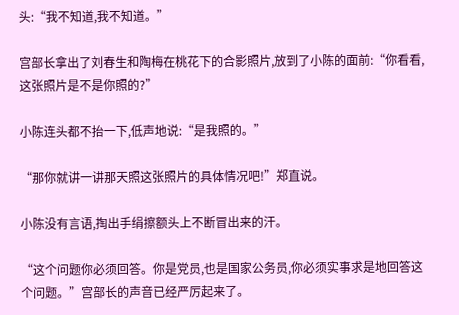头:“我不知道,我不知道。”

宫部长拿出了刘春生和陶梅在桃花下的合影照片,放到了小陈的面前:“你看看,这张照片是不是你照的?”

小陈连头都不抬一下,低声地说:“是我照的。”

“那你就讲一讲那天照这张照片的具体情况吧!”郑直说。

小陈没有言语,掏出手绢擦额头上不断冒出来的汗。

“这个问题你必须回答。你是党员,也是国家公务员,你必须实事求是地回答这个问题。”宫部长的声音已经严厉起来了。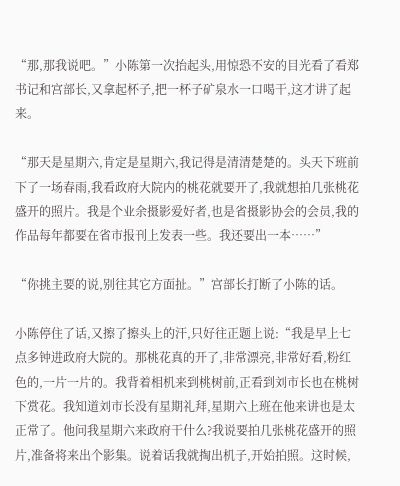“那,那我说吧。”小陈第一次抬起头,用惊恐不安的目光看了看郑书记和宫部长,又拿起杯子,把一杯子矿泉水一口喝干,这才讲了起来。

“那天是星期六,肯定是星期六,我记得是清清楚楚的。头天下班前下了一场春雨,我看政府大院内的桃花就要开了,我就想拍几张桃花盛开的照片。我是个业余摄影爱好者,也是省摄影协会的会员,我的作品每年都要在省市报刊上发表一些。我还要出一本……”

“你挑主要的说,别往其它方面扯。”宫部长打断了小陈的话。

小陈停住了话,又擦了擦头上的汗,只好往正题上说:“我是早上七点多钟进政府大院的。那桃花真的开了,非常漂亮,非常好看,粉红色的,一片一片的。我背着相机来到桃树前,正看到刘市长也在桃树下赏花。我知道刘市长没有星期礼拜,星期六上班在他来讲也是太正常了。他问我星期六来政府干什么?我说要拍几张桃花盛开的照片,准备将来出个影集。说着话我就掏出机子,开始拍照。这时候,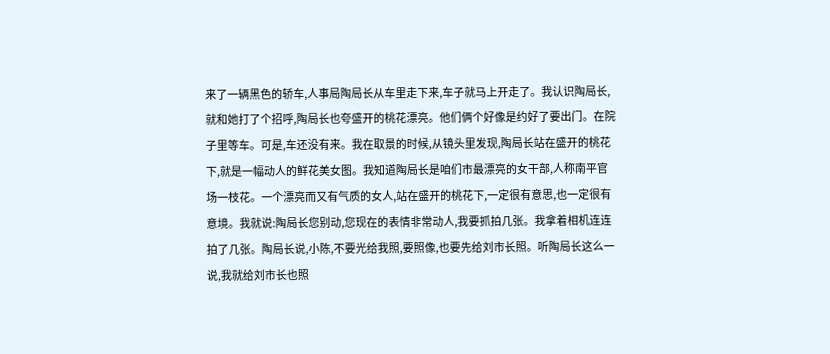来了一辆黑色的轿车,人事局陶局长从车里走下来,车子就马上开走了。我认识陶局长,就和她打了个招呼,陶局长也夸盛开的桃花漂亮。他们俩个好像是约好了要出门。在院子里等车。可是,车还没有来。我在取景的时候,从镜头里发现,陶局长站在盛开的桃花下,就是一幅动人的鲜花美女图。我知道陶局长是咱们市最漂亮的女干部,人称南平官场一枝花。一个漂亮而又有气质的女人,站在盛开的桃花下,一定很有意思,也一定很有意境。我就说:陶局长您别动,您现在的表情非常动人,我要抓拍几张。我拿着相机连连拍了几张。陶局长说,小陈,不要光给我照,要照像,也要先给刘市长照。听陶局长这么一说,我就给刘市长也照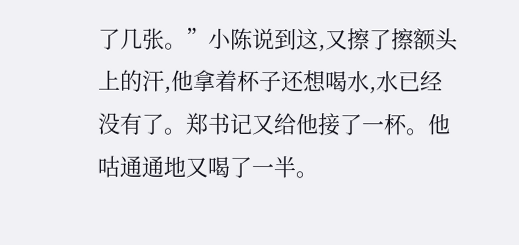了几张。”小陈说到这,又擦了擦额头上的汗,他拿着杯子还想喝水,水已经没有了。郑书记又给他接了一杯。他咕通通地又喝了一半。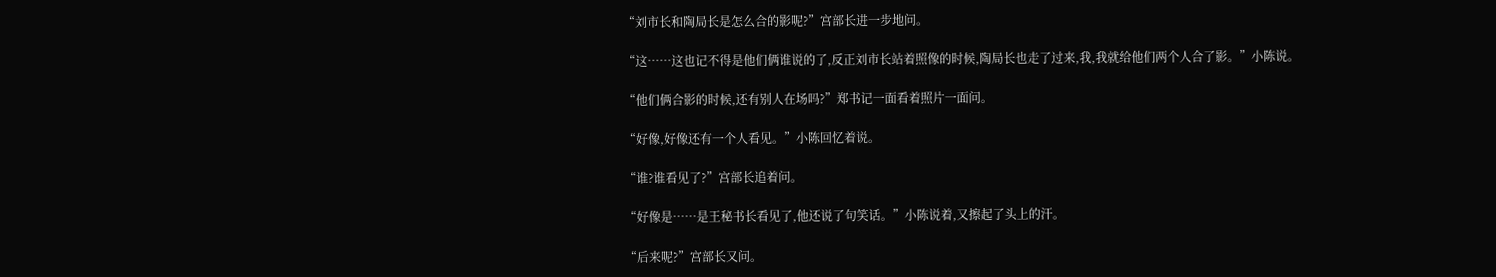“刘市长和陶局长是怎么合的影呢?”宫部长进一步地问。

“这……这也记不得是他们俩谁说的了,反正刘市长站着照像的时候,陶局长也走了过来,我,我就给他们两个人合了影。”小陈说。

“他们俩合影的时候,还有别人在场吗?”郑书记一面看着照片一面问。

“好像,好像还有一个人看见。”小陈回忆着说。

“谁?谁看见了?”宫部长追着问。

“好像是……是王秘书长看见了,他还说了句笑话。”小陈说着,又擦起了头上的汗。

“后来呢?”宫部长又问。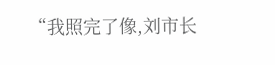“我照完了像,刘市长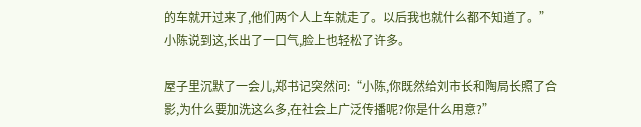的车就开过来了,他们两个人上车就走了。以后我也就什么都不知道了。”小陈说到这,长出了一口气,脸上也轻松了许多。

屋子里沉默了一会儿,郑书记突然问:“小陈,你既然给刘市长和陶局长照了合影,为什么要加洗这么多,在社会上广泛传播呢?你是什么用意?”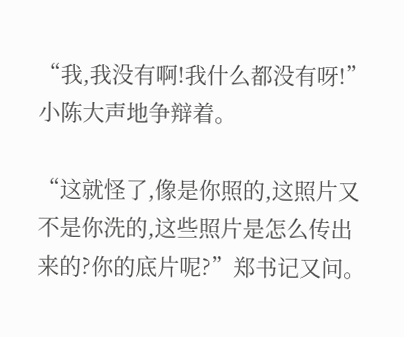“我,我没有啊!我什么都没有呀!”小陈大声地争辩着。

“这就怪了,像是你照的,这照片又不是你洗的,这些照片是怎么传出来的?你的底片呢?”郑书记又问。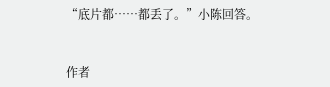“底片都……都丢了。”小陈回答。


作者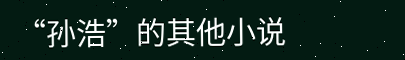“孙浩”的其他小说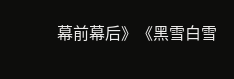幕前幕后》《黑雪白雪